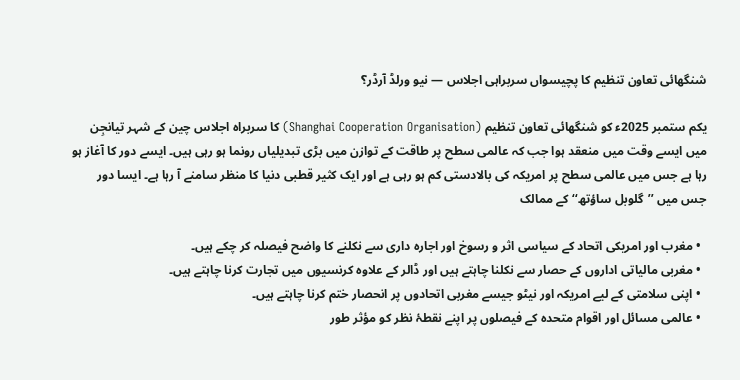شنگھائی تعاون تنظیم کا پچیسواں سربراہی اجلاس — نیو ورلڈ آرڈر؟

یکم ستمبر 2025ء کو شنگھائی تعاون تنظیم (Shanghai Cooperation Organisation) کا سربراہ اجلاس چین کے شہر تیانجِن میں ایسے وقت میں منعقد ہوا جب کہ عالمی سطح پر طاقت کے توازن میں بڑی تبدیلیاں رونما ہو رہی ہیں۔ ایسے دور کا آغاز ہو رہا ہے جس میں عالمی سطح پر امریکہ کی بالادستی کم ہو رہی ہے اور ایک کثیر قطبی دنیا کا منظر سامنے آ رہا ہے۔ ایسا دور جس میں ’’گلوبل ساؤتھ‘‘ کے ممالک

  • مغرب اور امریکی اتحاد کے سیاسی اثر و رسوخ اور اجارہ داری سے نکلنے کا واضح فیصلہ کر چکے ہیں۔
  • مغربی مالیاتی اداروں کے حصار سے نکلنا چاہتے ہیں اور ڈالر کے علاوہ کرنسیوں میں تجارت کرنا چاہتے ہیں۔
  • اپنی سلامتی کے لیے امریکہ اور نیٹو جیسے مغربی اتحادوں پر انحصار ختم کرنا چاہتے ہیں۔
  • عالمی مسائل اور اقوام متحدہ کے فیصلوں پر اپنے نقطۂ نظر کو مؤثر طور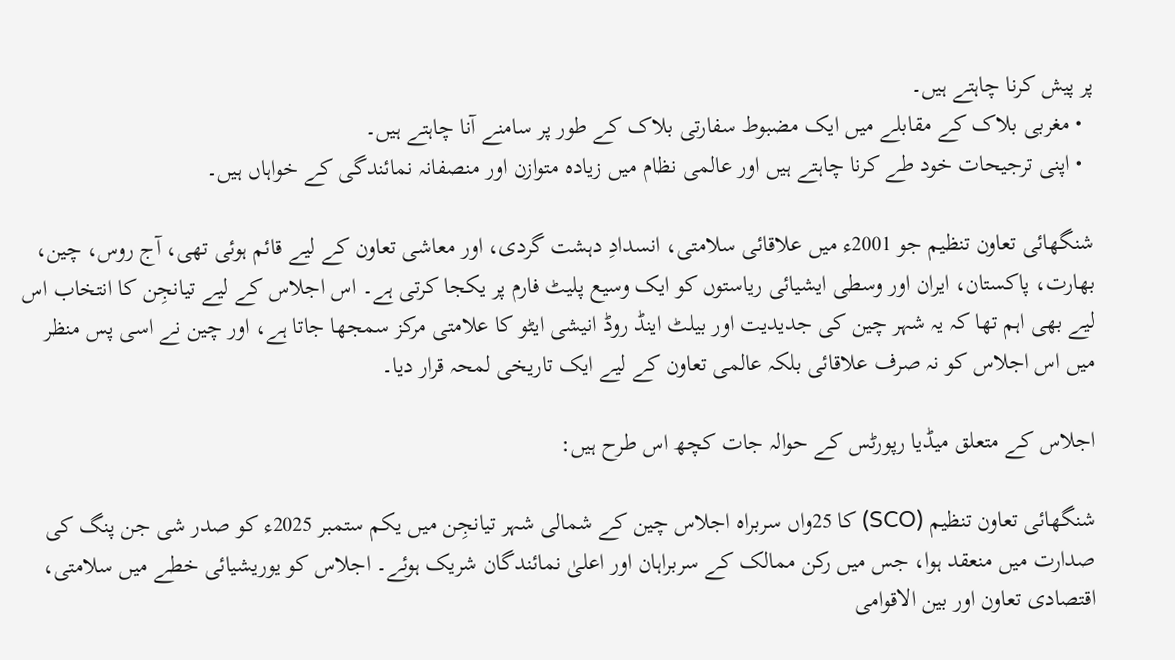پر پیش کرنا چاہتے ہیں۔
  • مغربی بلاک کے مقابلے میں ایک مضبوط سفارتی بلاک کے طور پر سامنے آنا چاہتے ہیں۔
  • اپنی ترجیحات خود طے کرنا چاہتے ہیں اور عالمی نظام میں زیادہ متوازن اور منصفانہ نمائندگی کے خواہاں ہیں۔

شنگھائی تعاون تنظیم جو 2001ء میں علاقائی سلامتی، انسدادِ دہشت گردی، اور معاشی تعاون کے لیے قائم ہوئی تھی، آج روس، چین، بھارت، پاکستان، ایران اور وسطی ایشیائی ریاستوں کو ایک وسیع پلیٹ فارم پر یکجا کرتی ہے۔ اس اجلاس کے لیے تیانجِن کا انتخاب اس لیے بھی اہم تھا کہ یہ شہر چین کی جدیدیت اور بیلٹ اینڈ روڈ انیشی ایٹو کا علامتی مرکز سمجھا جاتا ہے، اور چین نے اسی پس منظر میں اس اجلاس کو نہ صرف علاقائی بلکہ عالمی تعاون کے لیے ایک تاریخی لمحہ قرار دیا۔

اجلاس کے متعلق میڈیا رپورٹس کے حوالہ جات کچھ اس طرح ہیں:

شنگھائی تعاون تنظیم (SCO) کا 25واں سربراہ اجلاس چین کے شمالی شہر تیانجِن میں یکم ستمبر 2025ء کو صدر شی جن پنگ کی صدارت میں منعقد ہوا، جس میں رکن ممالک کے سربراہان اور اعلیٰ نمائندگان شریک ہوئے۔ اجلاس کو یوریشیائی خطے میں سلامتی، اقتصادی تعاون اور بین الاقوامی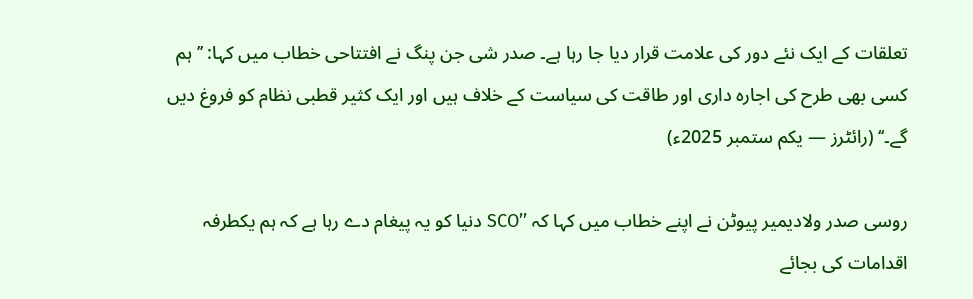تعلقات کے ایک نئے دور کی علامت قرار دیا جا رہا ہے۔ صدر شی جن پنگ نے افتتاحی خطاب میں کہا: ’’ہم کسی بھی طرح کی اجارہ داری اور طاقت کی سیاست کے خلاف ہیں اور ایک کثیر قطبی نظام کو فروغ دیں گے۔‘‘ (رائٹرز — یکم ستمبر 2025ء)

روسی صدر ولادیمیر پیوٹن نے اپنے خطاب میں کہا کہ ’’SCO دنیا کو یہ پیغام دے رہا ہے کہ ہم یکطرفہ اقدامات کی بجائے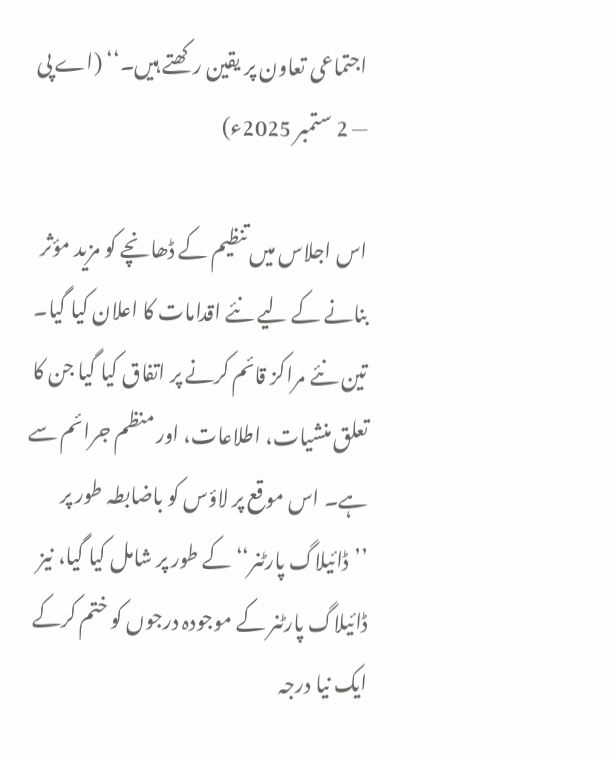اجتماعی تعاون پر یقین رکھتے ہیں۔‘‘ (اے پی — 2 ستمبر 2025ء)

اس اجلاس میں تنظیم کے ڈھانچے کو مزید مؤثر بنانے کے لیے نئے اقدامات کا اعلان کیا گیا۔ تین نئے مراکز قائم کرنے پر اتفاق کیا گیا جن کا تعلق منشیات، اطلاعات، اور منظم جرائم سے ہے۔ اس موقع پر لاؤس کو باضابطہ طور پر ’’ڈائیلاگ پارٹنر‘‘ کے طور پر شامل کیا گیا، نیز ڈائیلاگ پارٹنر کے موجودہ درجوں کو ختم کرکے ایک نیا درجہ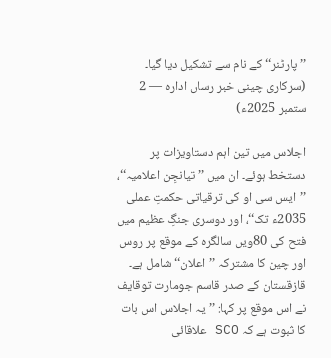’’پارٹنر‘‘ کے نام سے تشکیل دیا گیا۔ (سرکاری چینی خبر رساں ادارہ — 2 ستمبر 2025ء)

اجلاس میں تین اہم دستاویزات پر دستخط ہوئے۔ ان میں ’’تیانجِن اعلامیہ‘‘، ’’ایس سی او کی ترقیاتی حکمتِ عملی 2035ء تک‘‘، اور دوسری جنگِ عظیم میں فتح کی 80ویں سالگرہ کے موقع پر روس اور چین کا مشترکہ ’’اعلان‘‘ شامل ہے۔ قازقستان کے صدر قاسم جومارت توقایف نے اس موقع پر کہا: ’’یہ اجلاس اس بات کا ثبوت ہے کہ SCO علاقائی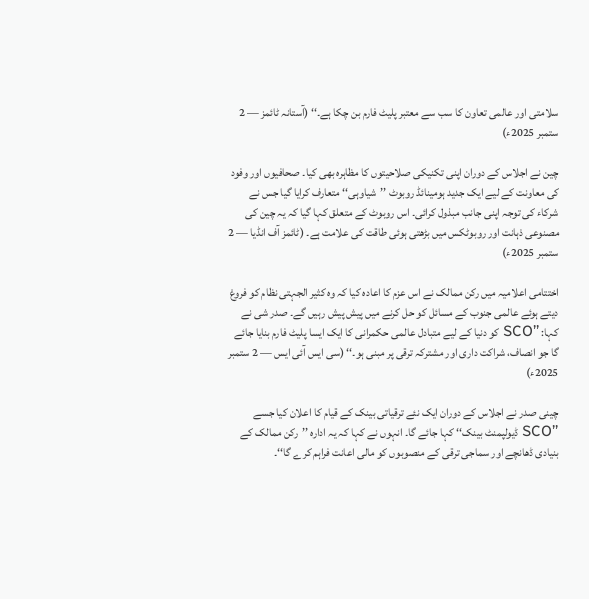سلامتی اور عالمی تعاون کا سب سے معتبر پلیٹ فارم بن چکا ہے۔‘‘ (آستانہ ٹائمز — 2 ستمبر 2025ء)

چین نے اجلاس کے دوران اپنی تکنیکی صلاحیتوں کا مظاہرہ بھی کیا۔ صحافیوں اور وفود کی معاونت کے لیے ایک جدید ہومینائڈ روبوٹ ’’شیاوہی‘‘ متعارف کرایا گیا جس نے شرکاء کی توجہ اپنی جانب مبذول کرائی۔ اس روبوٹ کے متعلق کہا گیا کہ یہ چین کی مصنوعی ذہانت اور روبوٹکس میں بڑھتی ہوئی طاقت کی علامت ہے۔ (ٹائمز آف انڈیا — 2 ستمبر 2025ء)

اختتامی اعلامیہ میں رکن ممالک نے اس عزم کا اعادہ کیا کہ وہ کثیر الجہتی نظام کو فروغ دیتے ہوئے عالمی جنوب کے مسائل کو حل کرنے میں پیش پیش رہیں گے۔ صدر شی نے کہا: ’’SCO کو دنیا کے لیے متبادل عالمی حکمرانی کا ایک ایسا پلیٹ فارم بنایا جائے گا جو انصاف، شراکت داری اور مشترکہ ترقی پر مبنی ہو۔‘‘ (سی ایس آئی ایس — 2 ستمبر 2025ء)

چینی صدر نے اجلاس کے دوران ایک نئے ترقیاتی بینک کے قیام کا اعلان کیا جسے ’’SCO ڈیولپمنٹ بینک‘‘ کہا جائے گا۔ انہوں نے کہا کہ یہ ادارہ ’’رکن ممالک کے بنیادی ڈھانچے اور سماجی ترقی کے منصوبوں کو مالی اعانت فراہم کرے گا‘‘۔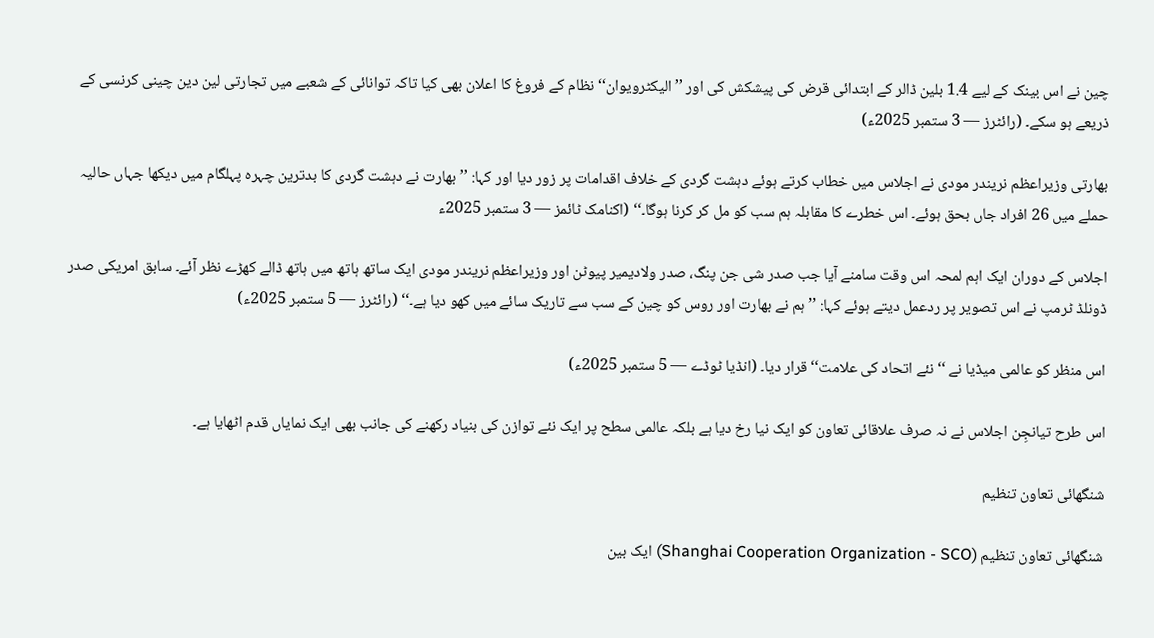چین نے اس بینک کے لیے 1.4 بلین ڈالر کے ابتدائی قرض کی پیشکش کی اور ’’الیکٹرویوان‘‘ نظام کے فروغ کا اعلان بھی کیا تاکہ توانائی کے شعبے میں تجارتی لین دین چینی کرنسی کے ذریعے ہو سکے۔ (رائٹرز — 3 ستمبر 2025ء)

بھارتی وزیراعظم نریندر مودی نے اجلاس میں خطاب کرتے ہوئے دہشت گردی کے خلاف اقدامات پر زور دیا اور کہا: ’’بھارت نے دہشت گردی کا بدترین چہرہ پہلگام میں دیکھا جہاں حالیہ حملے میں 26 افراد جاں بحق ہوئے۔ اس خطرے کا مقابلہ ہم سب کو مل کر کرنا ہوگا۔‘‘ (اکنامک ٹائمز — 3 ستمبر 2025ء

اجلاس کے دوران ایک اہم لمحہ اس وقت سامنے آیا جب صدر شی جن پنگ، صدر ولادیمیر پیوٹن اور وزیراعظم نریندر مودی ایک ساتھ ہاتھ میں ہاتھ ڈالے کھڑے نظر آئے۔ سابق امریکی صدر ڈونلڈ ٹرمپ نے اس تصویر پر ردعمل دیتے ہوئے کہا: ’’ہم نے بھارت اور روس کو چین کے سب سے تاریک سائے میں کھو دیا ہے۔‘‘ (رائٹرز — 5 ستمبر 2025ء)

اس منظر کو عالمی میڈیا نے ‘‘نئے اتحاد کی علامت‘‘ قرار دیا۔ (انڈیا ٹوڈے — 5 ستمبر 2025ء)

اس طرح تیانجِن اجلاس نے نہ صرف علاقائی تعاون کو ایک نیا رخ دیا ہے بلکہ عالمی سطح پر ایک نئے توازن کی بنیاد رکھنے کی جانب بھی ایک نمایاں قدم اٹھایا ہے۔

شنگھائی تعاون تنظیم

شنگھائی تعاون تنظیم (Shanghai Cooperation Organization - SCO) ایک بین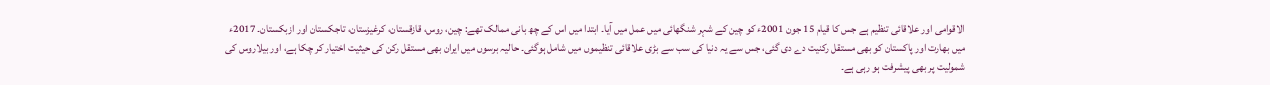الاقوامی اور علاقائی تنظیم ہے جس کا قیام 15 جون 2001ء کو چین کے شہر شنگھائی میں عمل میں آیا۔ ابتدا میں اس کے چھ بانی ممالک تھے: چین، روس، قازقستان، کرغیزستان، تاجکستان اور ازبکستان۔ 2017ء میں بھارت اور پاکستان کو بھی مستقل رکنیت دے دی گئی، جس سے یہ دنیا کی سب سے بڑی علاقائی تنظیموں میں شامل ہوگئی۔ حالیہ برسوں میں ایران بھی مستقل رکن کی حیثیت اختیار کر چکا ہے، اور بیلاروس کی شمولیت پر بھی پیشرفت ہو رہی ہے۔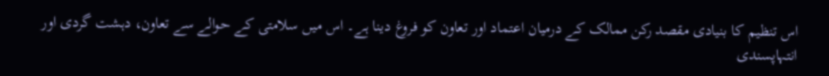اس تنظیم کا بنیادی مقصد رکن ممالک کے درمیان اعتماد اور تعاون کو فروغ دینا ہے۔ اس میں سلامتی کے حوالے سے تعاون، دہشت گردی اور انتہاپسندی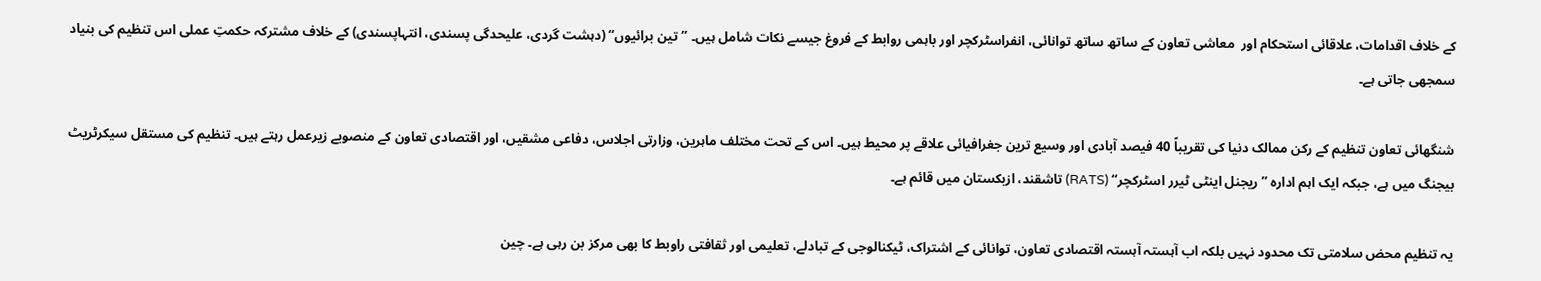کے خلاف اقدامات، علاقائی استحکام اور  معاشی تعاون کے ساتھ ساتھ توانائی، انفراسٹرکچر اور باہمی روابط کے فروغ جیسے نکات شامل ہیں۔ ’’تین برائیوں‘‘ (دہشت گردی، علیحدگی پسندی، انتہاپسندی) کے خلاف مشترکہ حکمتِ عملی اس تنظیم کی بنیاد سمجھی جاتی ہے۔

شنگھائی تعاون تنظیم کے رکن ممالک دنیا کی تقریباً 40 فیصد آبادی اور وسیع ترین جغرافیائی علاقے پر محیط ہیں۔ اس کے تحت مختلف ماہرین، وزارتی اجلاس، دفاعی مشقیں، اور اقتصادی تعاون کے منصوبے زیرعمل رہتے ہیں۔ تنظیم کی مستقل سیکرٹریٹ بیجنگ میں ہے، جبکہ ایک اہم ادارہ ’’ریجنل اینٹی ٹیرر اسٹرکچر‘‘ (RATS) تاشقند، ازبکستان میں قائم ہے۔

یہ تنظیم محض سلامتی تک محدود نہیں بلکہ اب آہستہ آہستہ اقتصادی تعاون، توانائی کے اشتراک، ٹیکنالوجی کے تبادلے، تعلیمی اور ثقافتی راوبط کا بھی مرکز بن رہی ہے۔ چین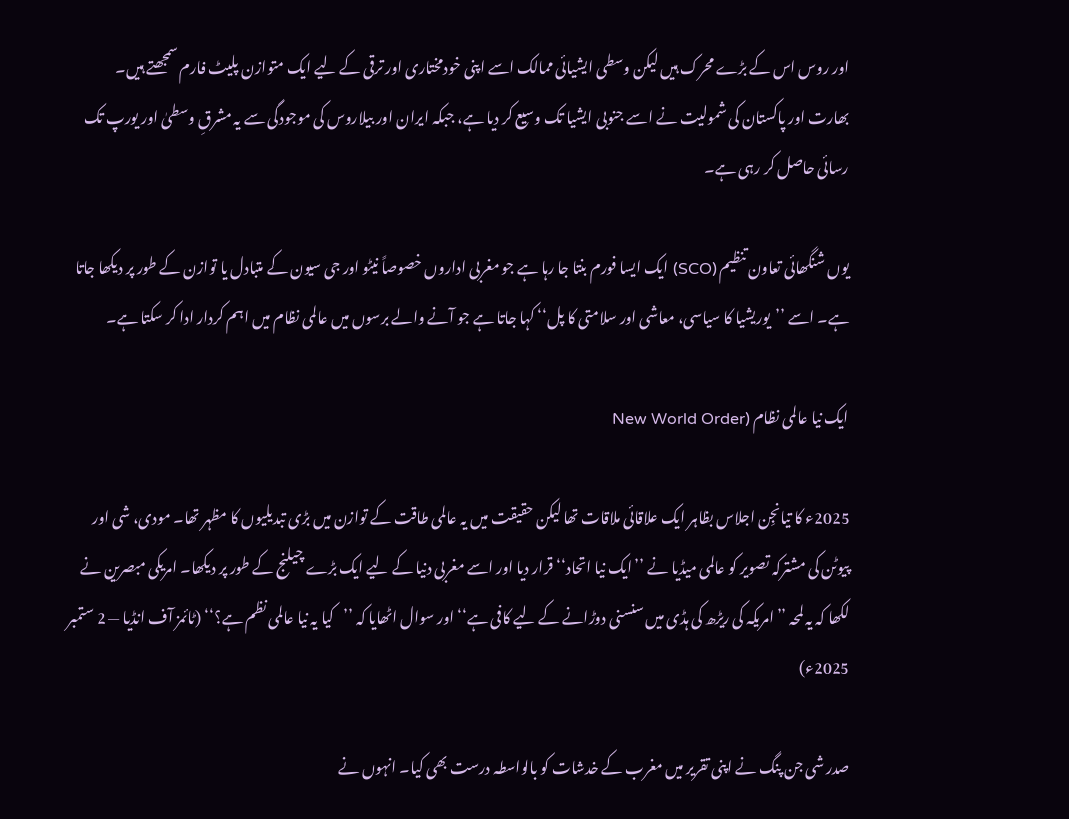اور روس اس کے بڑے محرک ہیں لیکن وسطی ایشیائی ممالک اسے اپنی خودمختاری اور ترقی کے لیے ایک متوازن پلیٹ فارم سمجھتے ہیں۔ بھارت اور پاکستان کی شمولیت نے اسے جنوبی ایشیا تک وسیع کر دیا ہے، جبکہ ایران اور بیلاروس کی موجودگی سے یہ مشرقِ وسطیٰ اور یورپ تک رسائی حاصل کر رہی ہے۔

یوں شنگھائی تعاون تنظیم (SCO) ایک ایسا فورم بنتا جا رہا ہے جو مغربی اداروں خصوصاً نیٹو اور جی سیون کے متبادل یا توازن کے طور پر دیکھا جاتا ہے۔ اسے ’’یوریشیا کا سیاسی، معاشی اور سلامتی کا پل‘‘ کہا جاتا ہے جو آنے والے برسوں میں عالمی نظام میں اہم کردار ادا کر سکتا ہے۔

ایک نیا عالمی نظام (New World Order

2025ء کا تیانجِن اجلاس بظاہر ایک علاقائی ملاقات تھا لیکن حقیقت میں یہ عالمی طاقت کے توازن میں بڑی تبدیلیوں کا مظہر تھا۔ مودی، شی اور پیوٹن کی مشترکہ تصویر کو عالمی میڈیا نے ’’ایک نیا اتحاد‘‘ قرار دیا اور اسے مغربی دنیا کے لیے ایک بڑے چیلنج کے طور پر دیکھا۔ امریکی مبصرین نے لکھا کہ یہ لمحہ ’’امریکہ کی ریڑھ کی ہڈی میں سنسنی دوڑانے کے لیے کافی ہے‘‘ اور سوال اٹھایا کہ ’’کیا یہ نیا عالمی نظم ہے؟‘‘ (ٹائمز آف انڈیا — 2 ستمبر 2025ء)

صدر شی جن پنگ نے اپنی تقریر میں مغرب کے خدشات کو بالواسطہ درست بھی کیا۔ انہوں نے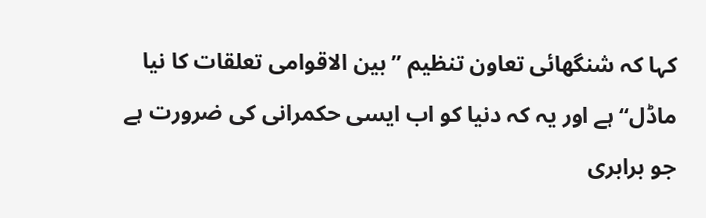کہا کہ شنگھائی تعاون تنظیم ’’بین الاقوامی تعلقات کا نیا ماڈل‘‘ ہے اور یہ کہ دنیا کو اب ایسی حکمرانی کی ضرورت ہے جو برابری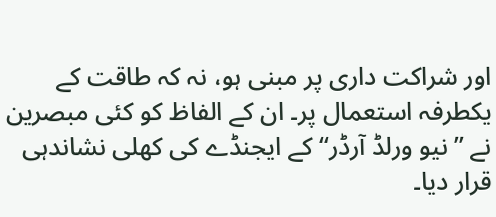اور شراکت داری پر مبنی ہو، نہ کہ طاقت کے یکطرفہ استعمال پر۔ ان کے الفاظ کو کئی مبصرین نے ’’نیو ورلڈ آرڈر‘‘ کے ایجنڈے کی کھلی نشاندہی قرار دیا۔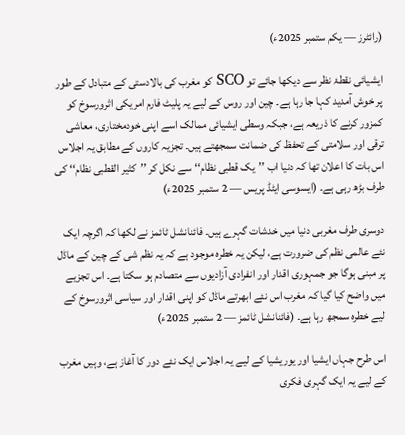(رائٹرز — یکم ستمبر 2025ء)

ایشیائی نقطۂ نظر سے دیکھا جائے تو SCO کو مغرب کی بالادستی کے متبادل کے طور پر خوش آمدید کہا جا رہا ہے۔ چین اور روس کے لیے یہ پلیٹ فارم امریکی اثرورسوخ کو کمزور کرنے کا ذریعہ ہے، جبکہ وسطی ایشیائی ممالک اسے اپنی خودمختاری، معاشی ترقی اور سلامتی کے تحفظ کی ضمانت سمجھتے ہیں۔ تجزیہ کاروں کے مطابق یہ اجلاس اس بات کا اعلان تھا کہ دنیا اب ’’یک قطبی نظام‘‘ سے نکل کر ’’کثیر القطبی نظام‘‘ کی طرف بڑھ رہی ہے۔ (ایسوسی ایٹڈ پریس — 2 ستمبر 2025ء)

دوسری طرف مغربی دنیا میں خدشات گہرے ہیں۔ فائنانشل ٹائمز نے لکھا کہ اگرچہ ایک نئے عالمی نظم کی ضرورت ہے، لیکن یہ خطرہ موجود ہے کہ یہ نظم شی کے چین کے ماڈل پر مبنی ہوگا جو جمہوری اقدار اور انفرادی آزادیوں سے متصادم ہو سکتا ہے۔ اس تجزیے میں واضح کیا گیا کہ مغرب اس نئے ابھرتے ماڈل کو اپنی اقدار اور سیاسی اثرورسوخ کے لیے خطرہ سمجھ رہا ہے۔ (فائنانشل ٹائمز — 2 ستمبر 2025ء)

اس طرح جہاں ایشیا اور یوریشیا کے لیے یہ اجلاس ایک نئے دور کا آغاز ہے، وہیں مغرب کے لیے یہ ایک گہری فکری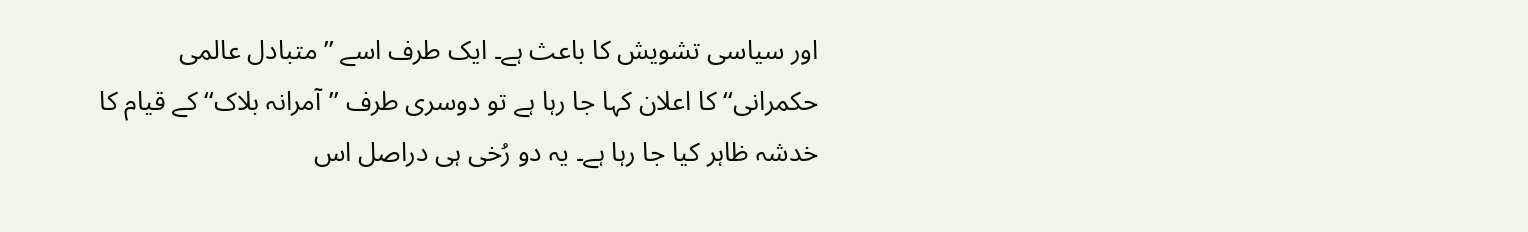اور سیاسی تشویش کا باعث ہے۔ ایک طرف اسے ’’متبادل عالمی حکمرانی‘‘ کا اعلان کہا جا رہا ہے تو دوسری طرف ’’آمرانہ بلاک‘‘ کے قیام کا خدشہ ظاہر کیا جا رہا ہے۔ یہ دو رُخی ہی دراصل اس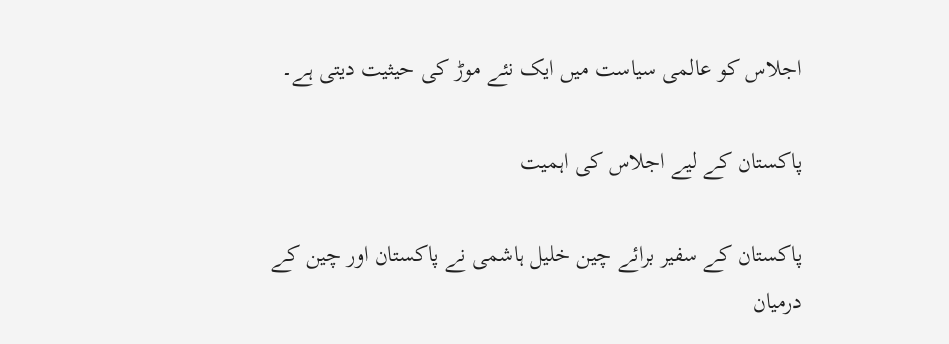اجلاس کو عالمی سیاست میں ایک نئے موڑ کی حیثیت دیتی ہے۔

پاکستان کے لیے اجلاس کی اہمیت

پاکستان کے سفیر برائے چین خلیل ہاشمی نے پاکستان اور چین کے درمیان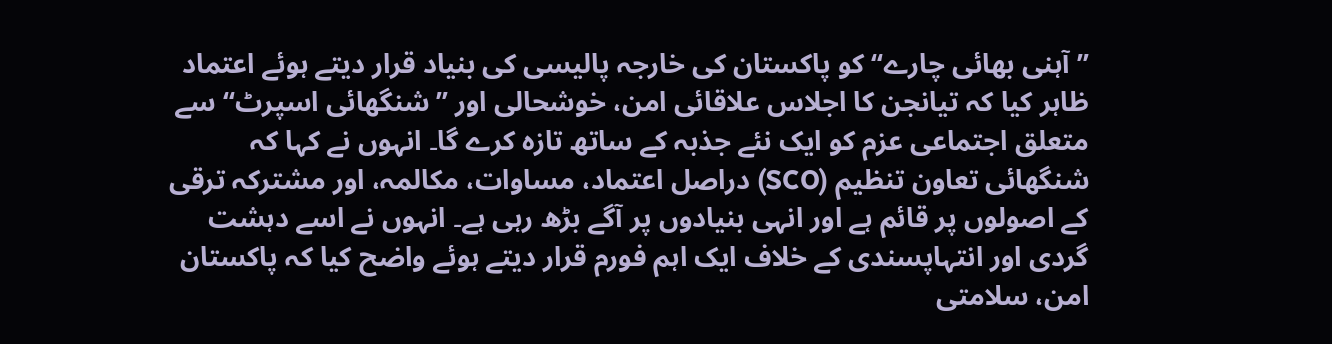’’آہنی بھائی چارے‘‘ کو پاکستان کی خارجہ پالیسی کی بنیاد قرار دیتے ہوئے اعتماد ظاہر کیا کہ تیانجن کا اجلاس علاقائی امن، خوشحالی اور ’’شنگھائی اسپرٹ‘‘ سے متعلق اجتماعی عزم کو ایک نئے جذبہ کے ساتھ تازہ کرے گا۔ انہوں نے کہا کہ شنگھائی تعاون تنظیم (SCO) دراصل اعتماد، مساوات، مکالمہ، اور مشترکہ ترقی کے اصولوں پر قائم ہے اور انہی بنیادوں پر آگے بڑھ رہی ہے۔ انہوں نے اسے دہشت گردی اور انتہاپسندی کے خلاف ایک اہم فورم قرار دیتے ہوئے واضح کیا کہ پاکستان امن، سلامتی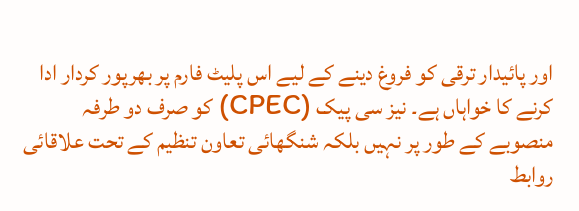اور پائیدار ترقی کو فروغ دینے کے لیے اس پلیٹ فارم پر بھرپور کردار ادا کرنے کا خواہاں ہے۔ نیز سی پیک (CPEC) کو صرف دو طرفہ منصوبے کے طور پر نہیں بلکہ شنگھائی تعاون تنظیم کے تحت علاقائی روابط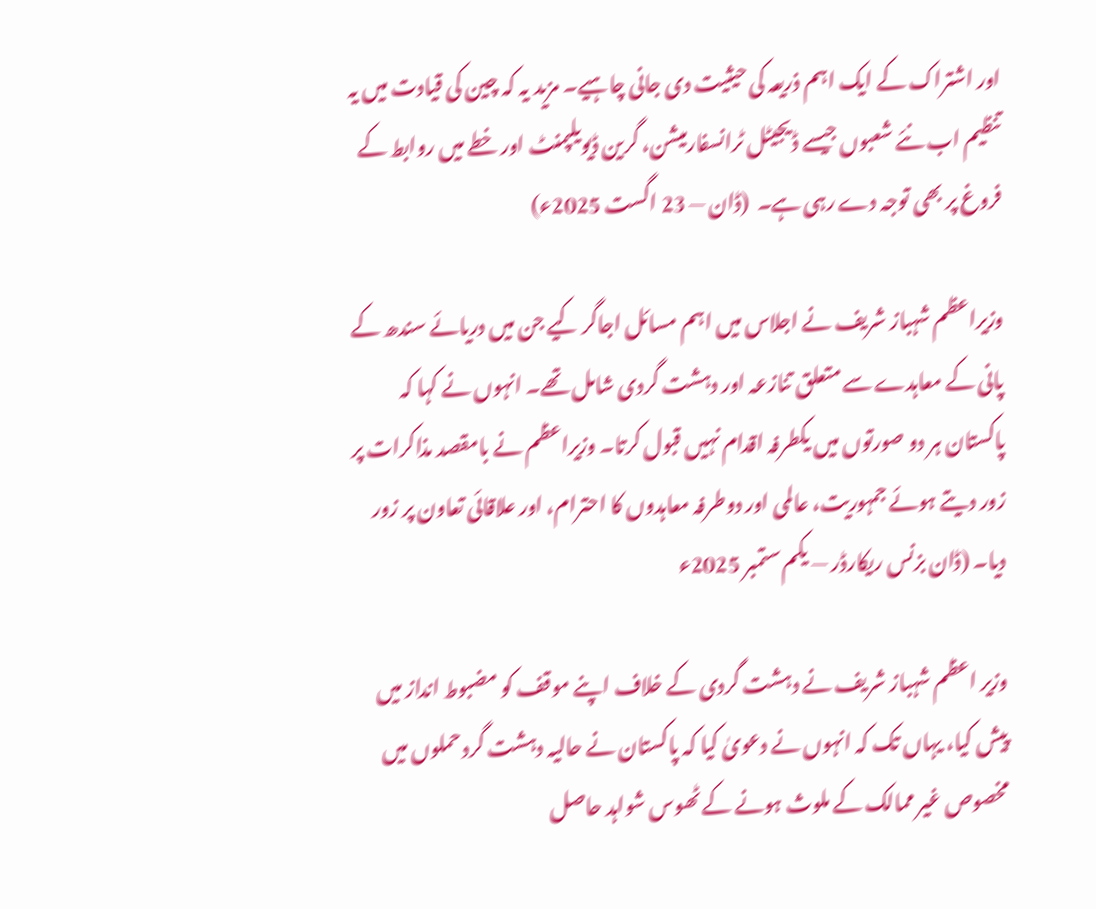اور اشتراک کے ایک اہم ذریعہ کی حیثیت دی جانی چاہیے۔ مزید یہ کہ چین کی قیادت میں یہ تنظیم اب نئے شعبوں جیسے ڈیجیٹل ٹرانسفارمیشن، گرین ڈیویلپمنٹ اور خطے میں روابط کے فروغ پر بھی توجہ دے رہی ہے۔  (ڈان — 23 اگست 2025ء)

وزیراعظم شہباز شریف نے اجلاس میں اہم مسائل اجاگر کیے جن میں دریائے سندھ کے پانی کے معاہدے سے متعلق تنازعہ اور دہشت گردی شامل تھے۔ انہوں نے کہا کہ پاکستان ہر دو صورتوں میں یکطرفہ اقدام نہیں قبول کرتا۔ وزیراعظم نے بامقصد مذاکرات پر زور دیتے ہوئے جمہوریت، عالمی اور دوطرفہ معاہدوں کا احترام، اور علاقائی تعاون پر زور دیا۔ (ڈان بزنس ریکارڈر — یکم ستمبر 2025ء

وزیر اعظم شہباز شریف نے دہشت گردی کے خلاف اپنے موقف کو مضبوط انداز میں پیش کیا، یہاں تک کہ انہوں نے دعویٰ کیا کہ پاکستان نے حالیہ دہشت گرد حملوں میں مخصوص غیر ممالک کے ملوث ہونے کے ٹھوس شواہد حاصل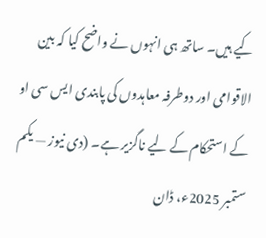کیے ہیں۔ ساتھ ہی انہوں نے واضح کیا کہ بین الاقوامی اور دوطرفہ معاہدوں کی پابندی ایس سی او کے استحکام کے لیے ناگزیر ہے۔ (دی نیوز — یکم ستمبر 2025ء، ڈان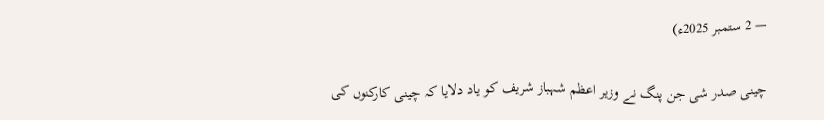— 2 ستمبر 2025ء)

چینی صدر شی جن پنگ نے وزیر اعظم شہباز شریف کو یاد دلایا کہ چینی کارکنوں کی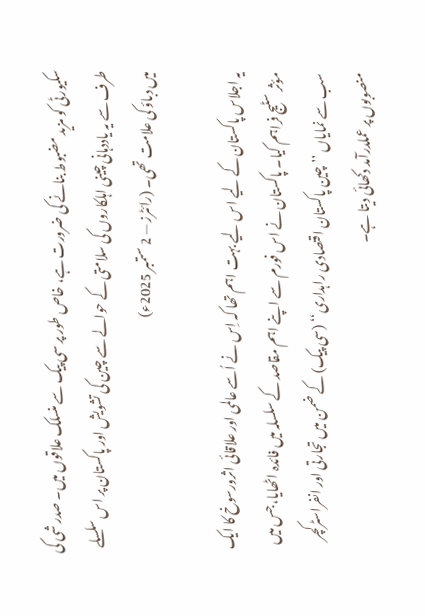سکیورٹی کو مزید مضبوط بنانے کی ضرورت ہے، خاص طور پر سی پیک سے منسلک علاقوں میں۔ صدر شی کی طرف سے یہ یاددہانی چینی اہلکاروں کی سلامتی کے حوالے سے چین کی تشویش اور پاکستان پر اس سلسلے میں دباؤ کی علامت تھی۔ (رائٹرز — 2 ستمبر 2025ء)

یہ اجلاس پاکستان کے لیے اس لیے بہت اہم تھا کہ اِس نے اُسے عالمی اور علاقائی اثرورسوخ کا ایک مؤثر سٹیج فراہم کیا۔ پاکستان نے اس فورم سے اپنے اہم مقاصد کے سلسلہ میں فائدہ اٹھایا، جس میں سب سے نمایاں ’’چین پاکستان اقتصادی راہداری‘‘ (سی پیک) کے ضمن میں تجارتی اور انفراسٹرکچر منصوبوں پر عملدرآمد دکھائی دیتا ہے۔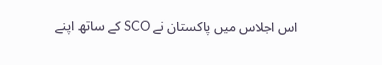اس اجلاس میں پاکستان نے SCO کے ساتھ اپنے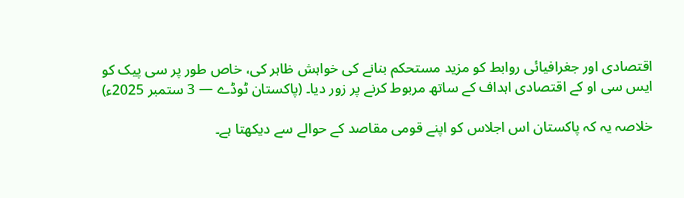اقتصادی اور جغرافیائی روابط کو مزید مستحکم بنانے کی خواہش ظاہر کی، خاص طور پر سی پیک کو ایس سی او کے اقتصادی اہداف کے ساتھ مربوط کرنے پر زور دیا۔ (پاکستان ٹوڈے — 3 ستمبر 2025ء)

خلاصہ یہ کہ پاکستان اس اجلاس کو اپنے قومی مقاصد کے حوالے سے دیکھتا ہے۔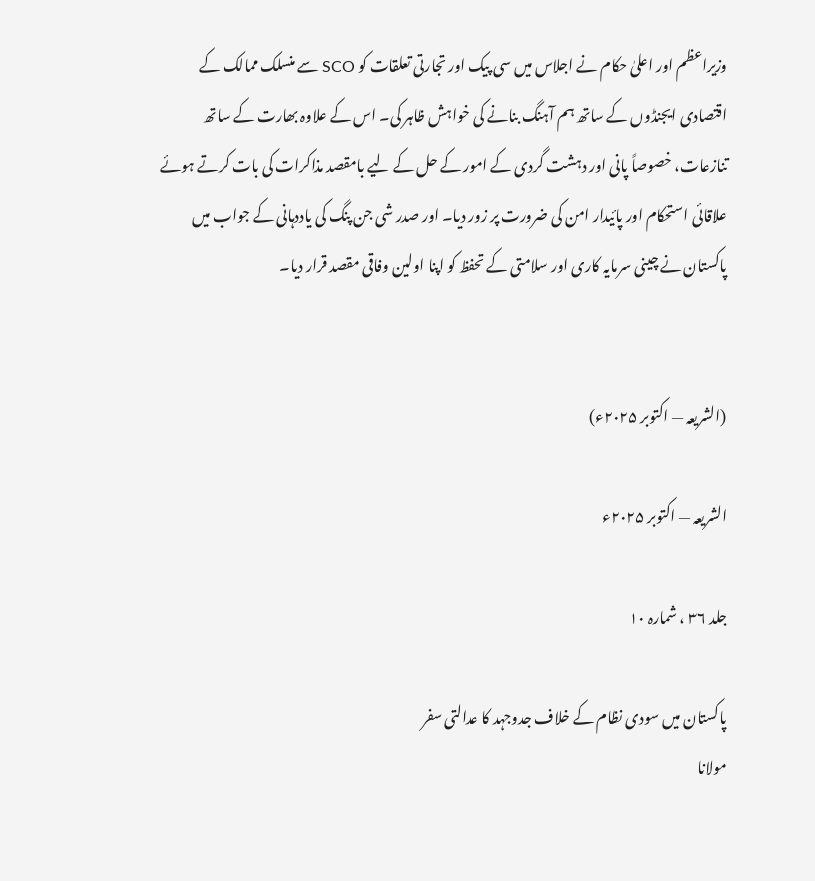وزیراعظم اور اعلیٰ حکام نے اجلاس میں سی پیک اور تجارتی تعلقات کو SCO سے منسلک ممالک کے اقتصادی ایجنڈوں کے ساتھ ہم آہنگ بنانے کی خواہش ظاہر کی۔ اس کے علاوہ بھارت کے ساتھ تنازعات، خصوصاً پانی اور دہشت گردی کے امور کے حل کے لیے بامقصد مذاکرات کی بات کرتے ہوئے علاقائی استحکام اور پائیدار امن کی ضرورت پر زور دیا۔ اور صدر شی جن پنگ کی یاددہانی کے جواب میں پاکستان نے چینی سرمایہ کاری اور سلامتی کے تحفظ کو اپنا اولین وفاقی مقصد قرار دیا۔


(الشریعہ — اکتوبر ۲۰۲۵ء)

الشریعہ — اکتوبر ۲۰۲۵ء

جلد ۳۶ ، شمارہ ۱۰

پاکستان میں سودی نظام کے خلاف جدوجہد کا عدالتی سفر
مولانا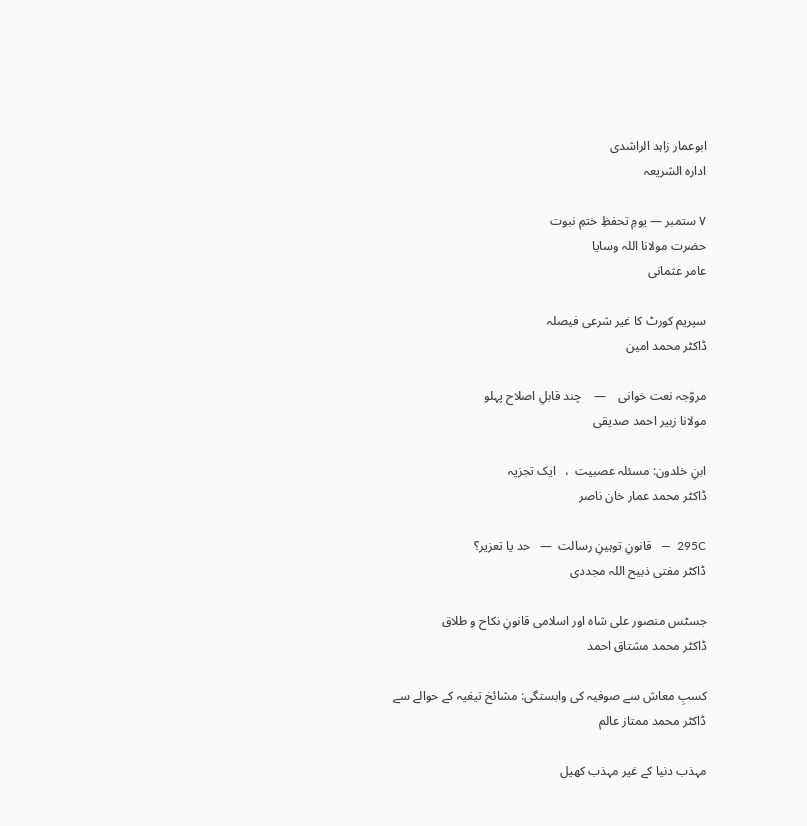ابوعمار زاہد الراشدی
ادارہ الشریعہ

۷ ستمبر — یومِ تحفظِ ختمِ نبوت
حضرت مولانا اللہ وسایا
عامر عثمانی

سپریم کورٹ کا غیر شرعی فیصلہ
ڈاکٹر محمد امین

مروّجہ نعت خوانی    —    چند قابلِ اصلاح پہلو
مولانا زبیر احمد صدیقی

ابنِ خلدون: مسئلہ عصبیت  ،   ایک تجزیہ
ڈاکٹر محمد عمار خان ناصر

295C  —   قانونِ توہینِ رسالت  —   حد یا تعزیر؟
ڈاکٹر مفتی ذبیح اللہ مجددی

جسٹس منصور علی شاہ اور اسلامی قانونِ نکاح و طلاق
ڈاکٹر محمد مشتاق احمد

کسبِ معاش سے صوفیہ کی وابستگی: مشائخ تیغیہ کے حوالے سے
ڈاکٹر محمد ممتاز عالم

مہذب دنیا کے غیر مہذب کھیل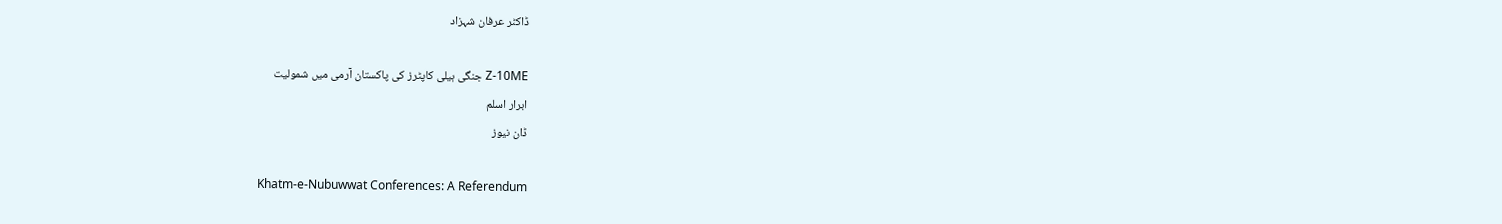ڈاکٹر عرفان شہزاد

Z-10ME جنگی ہیلی کاپٹرز کی پاکستان آرمی میں شمولیت
ابرار اسلم
ڈان نیوز

Khatm-e-Nubuwwat Conferences: A Referendum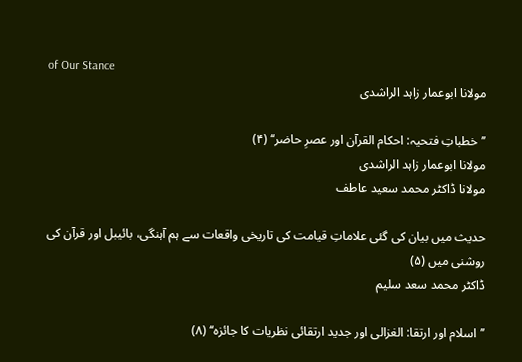of Our Stance
مولانا ابوعمار زاہد الراشدی

’’خطباتِ فتحیہ: احکام القرآن اور عصرِ حاضر‘‘ (۴)
مولانا ابوعمار زاہد الراشدی
مولانا ڈاکٹر محمد سعید عاطف

حدیث میں بیان کی گئی علاماتِ قیامت کی تاریخی واقعات سے ہم آہنگی، بائیبل اور قرآن کی روشنی میں (۵)
ڈاکٹر محمد سعد سلیم

’’اسلام اور ارتقا: الغزالی اور جدید ارتقائی نظریات کا جائزہ‘‘ (۸)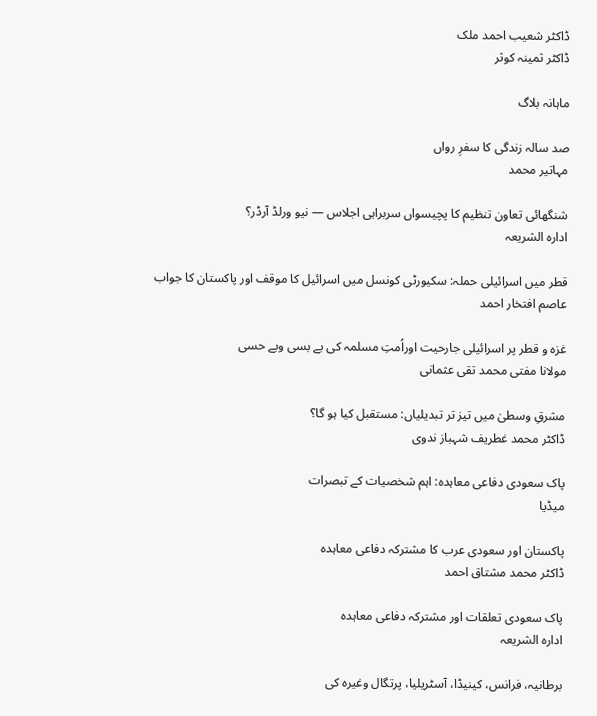ڈاکٹر شعیب احمد ملک
ڈاکٹر ثمینہ کوثر

ماہانہ بلاگ

صد سالہ زندگی کا سفرِ رواں
مہاتیر محمد

شنگھائی تعاون تنظیم کا پچیسواں سربراہی اجلاس — نیو ورلڈ آرڈر؟
ادارہ الشریعہ

قطر میں اسرائیلی حملہ: سکیورٹی کونسل میں اسرائیل کا موقف اور پاکستان کا جواب
عاصم افتخار احمد

غزہ و قطر پر اسرائیلی جارحیت اوراُمتِ مسلمہ کی بے بسی وبے حسی
مولانا مفتی محمد تقی عثمانی

مشرقِ وسطیٰ میں تیز تر تبدیلیاں: مستقبل کیا ہو گا؟
ڈاکٹر محمد غطریف شہباز ندوی

پاک سعودی دفاعی معاہدہ: اہم شخصیات کے تبصرات
میڈیا

پاکستان اور سعودی عرب کا مشترکہ دفاعی معاہدہ
ڈاکٹر محمد مشتاق احمد

پاک سعودی تعلقات اور مشترکہ دفاعی معاہدہ
ادارہ الشریعہ

برطانیہ، فرانس، کینیڈا، آسٹریلیا، پرتگال وغیرہ کی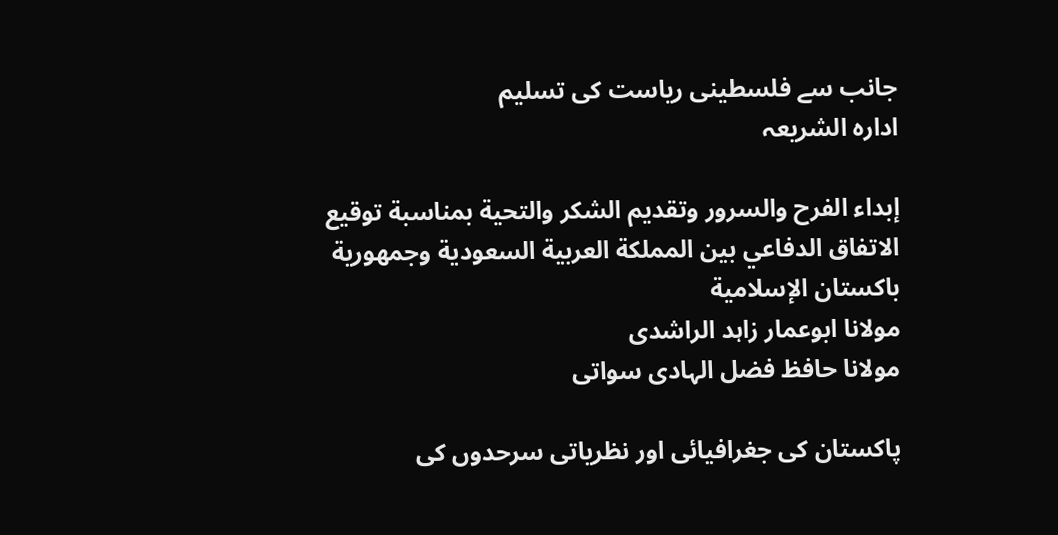جانب سے فلسطینی ریاست کی تسلیم
ادارہ الشریعہ

إبداء الفرح والسرور وتقديم الشكر والتحية بمناسبة توقيع الاتفاق الدفاعي بين المملكة العربية السعودية وجمهورية باكستان الإسلامية
مولانا ابوعمار زاہد الراشدی
مولانا حافظ فضل الہادی سواتی

پاکستان کی جغرافیائی اور نظریاتی سرحدوں کی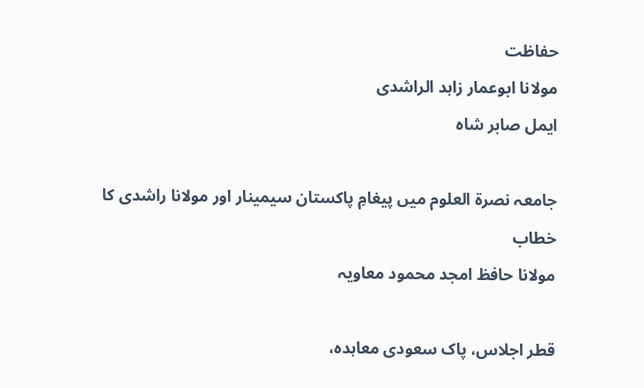حفاظت
مولانا ابوعمار زاہد الراشدی
ایمل صابر شاہ

جامعہ نصرۃ العلوم میں پیغامِ پاکستان سیمینار اور مولانا راشدی کا خطاب
مولانا حافظ امجد محمود معاویہ

قطر اجلاس، پاک سعودی معاہدہ،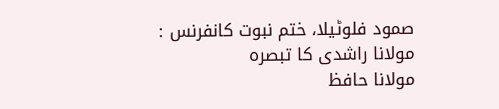صمود فلوٹیلا، ختم نبوت کانفرنس : مولانا راشدی کا تبصرہ
مولانا حافظ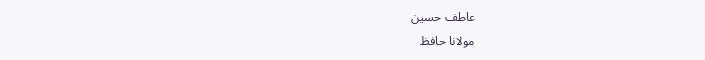عاطف حسین
مولانا حافظ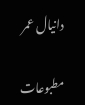دانیال عمر

مطبوعات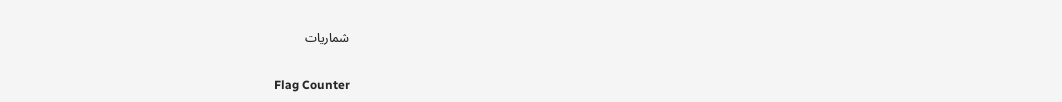شماریات

Flag Counter